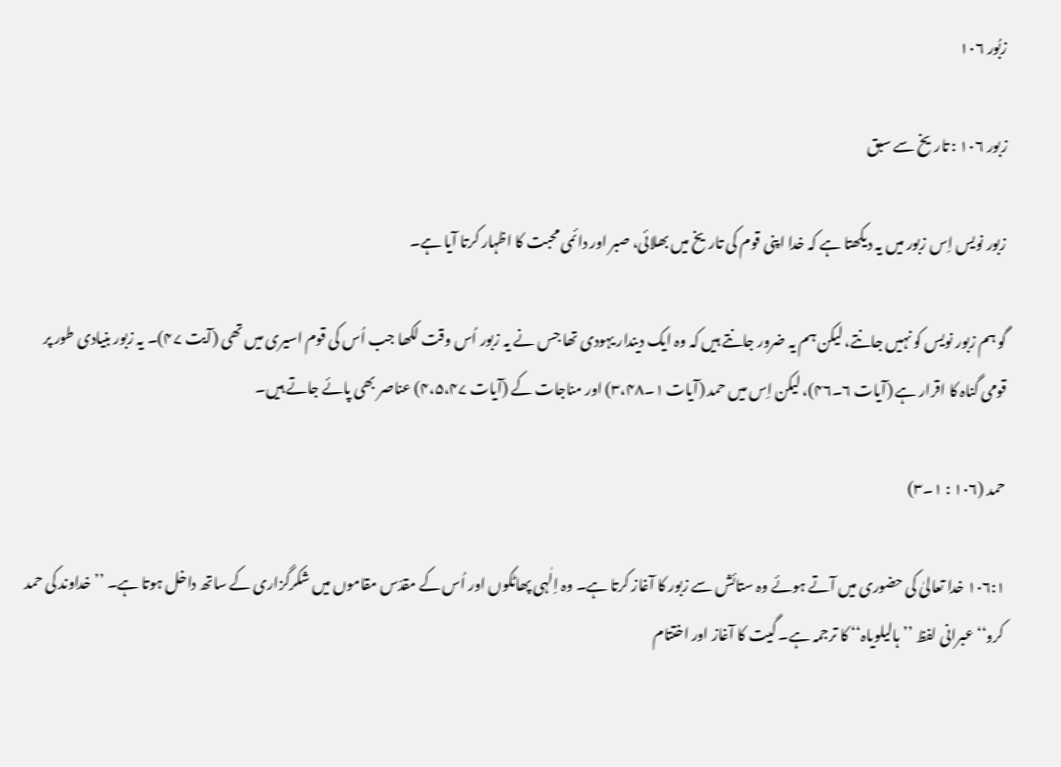زبُور ۱۰۶

زبور ۱۰۶ : تاریخ سے سبق

زبور نویس اِس زبور میں یہ دیکھتا ہے کہ خدا اپنی قوم کی تاریخ میں بھلائی، صبر اور دائمی محبت کا اظہار کرتا آیا ہے۔

گو ہم زبور نویس کو نہیں جانتے، لیکن ہم یہ ضرور جانتے ہیں کہ وہ ایک دیندار یہودی تھا جس نے یہ زبور اُس وقت لکھا جب اُس کی قوم اسیری میں تھی (آیت ۴۷)۔ یہ زبور بنیادی طور پر قومی گناہ کا اقرار ہے (آیات ۶۔۴۶)، لیکن اِس میں حمد (آیات ۱۔۳،۴۸) اور مناجات کے (آیات ۴،۵،۴۷) عناصر بھی پائے جاتے ہیں۔

حمد (۱۰۶ : ۱۔۳)

۱۰۶:۱ خدا تعالیٰ کی حضوری میں آتے ہوئے وہ ستائش سے زبور کا آغاز کرتا ہے۔ وہ اِلٰہی پھاٹکوں اور اُس کے مقدّس مقاموں میں شکرگزاری کے ساتھ داخل ہوتا ہے۔ ’’خداوند کی حمد کرو‘‘ عبرانی لفظ ’’ہالیلویاہ‘‘ کا ترجمہ ہے۔ گیت کا آغاز اور اختتام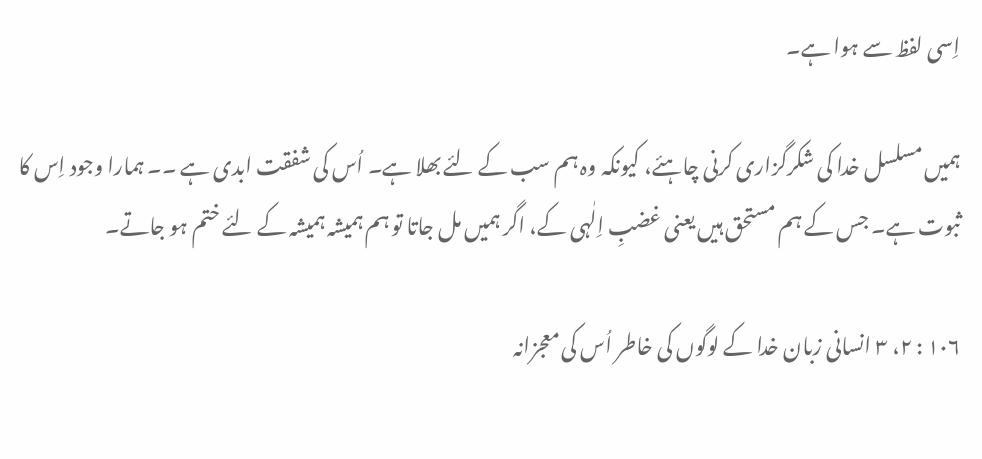اِسی لفظ سے ہوا ہے۔

ہمیں مسلسل خدا کی شکرگزاری کرنی چاہئے، کیونکہ وہ ہم سب کے لئے بھلا ہے۔ اُس کی شفقت ابدی ہے ۔۔ ہمارا وجود اِس کا ثبوت ہے۔ جس کے ہم مستحق ہیں یعنی غضبِ اِلٰہی کے، اگر ہمیں مل جاتا تو ہم ہمیشہ ہمیشہ کے لئے ختم ہو جاتے۔

۱۰۶ : ۲، ۳ انسانی زبان خدا کے لوگوں کی خاطر اُس کی معجزانہ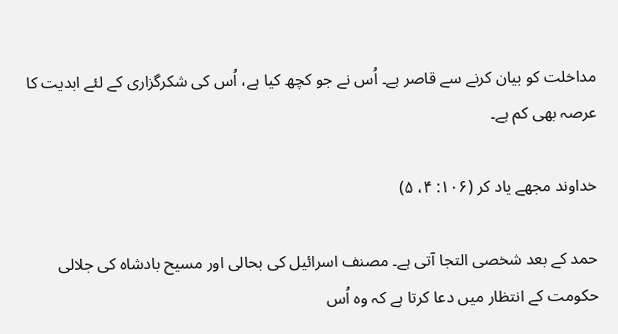مداخلت کو بیان کرنے سے قاصر ہے۔ اُس نے جو کچھ کیا ہے، اُس کی شکرگزاری کے لئے ابدیت کا عرصہ بھی کم ہے۔

خداوند مجھے یاد کر (۱۰۶: ۴، ۵)

حمد کے بعد شخصی التجا آتی ہے۔ مصنف اسرائیل کی بحالی اور مسیح بادشاہ کی جلالی حکومت کے انتظار میں دعا کرتا ہے کہ وہ اُس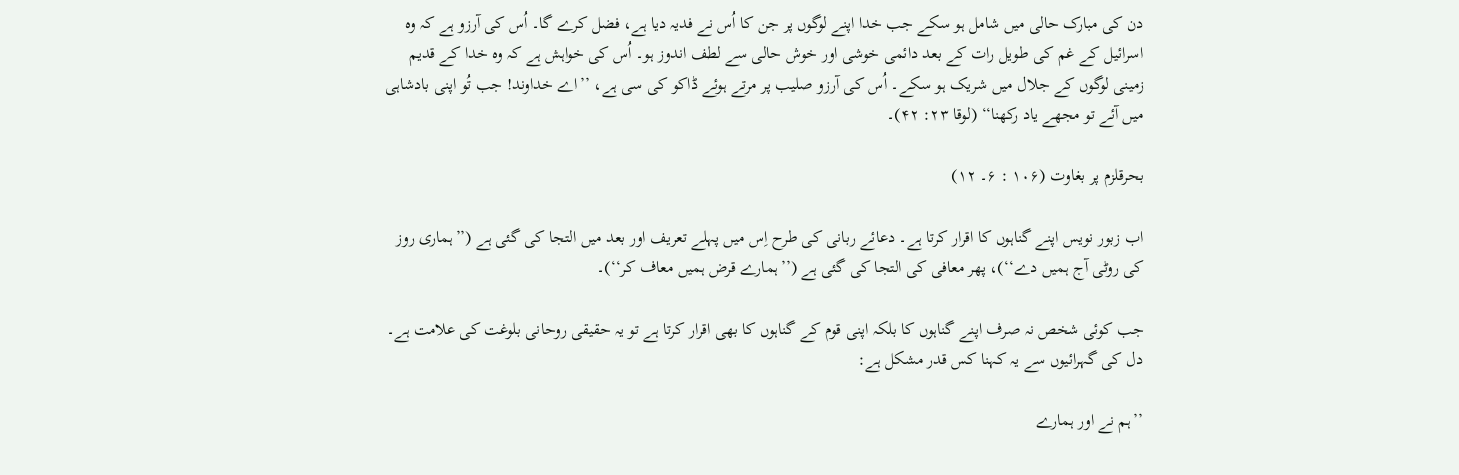دن کی مبارک حالی میں شامل ہو سکے جب خدا اپنے لوگوں پر جن کا اُس نے فدیہ دیا ہے، فضل کرے گا۔ اُس کی آرزو ہے کہ وہ اسرائیل کے غم کی طویل رات کے بعد دائمی خوشی اور خوش حالی سے لطف اندوز ہو۔ اُس کی خواہش ہے کہ وہ خدا کے قدیم زمینی لوگوں کے جلال میں شریک ہو سکے۔ اُس کی آرزو صلیب پر مرتے ہوئے ڈاکو کی سی ہے، ’’اے خداوند! جب تُو اپنی بادشاہی میں آئے تو مجھے یاد رکھنا‘‘ (لوقا ۲۳: ۴۲)۔

بحرقلزم پر بغاوت (۱۰۶ : ۶۔ ۱۲)

اب زبور نویس اپنے گناہوں کا اقرار کرتا ہے۔ دعائے ربانی کی طرح اِس میں پہلے تعریف اور بعد میں التجا کی گئی ہے (’’ہماری روز کی روٹی آج ہمیں دے‘‘)، پھر معافی کی التجا کی گئی ہے (’’ہمارے قرض ہمیں معاف کر‘‘)۔

جب کوئی شخص نہ صرف اپنے گناہوں کا بلکہ اپنی قوم کے گناہوں کا بھی اقرار کرتا ہے تو یہ حقیقی روحانی بلوغت کی علامت ہے۔ دل کی گہرائیوں سے یہ کہنا کس قدر مشکل ہے:

’’ہم نے اور ہمارے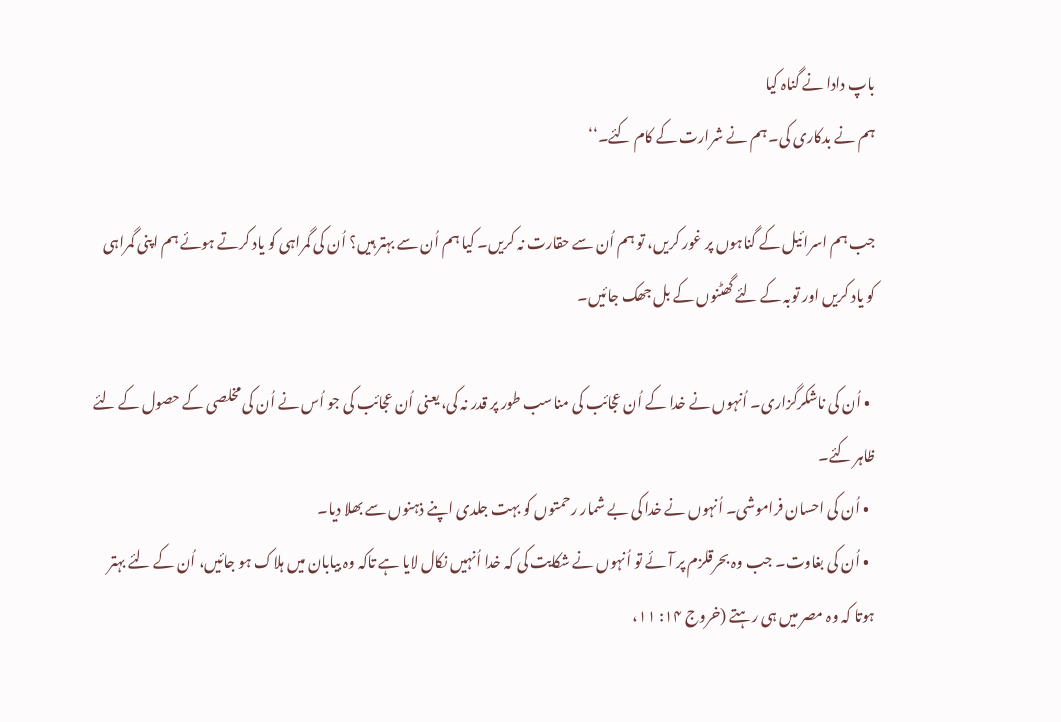باپ دادا نے گناہ کیا
ہم نے بدکاری کی۔ ہم نے شرارت کے کام کئے۔‘‘

جب ہم اسرائیل کے گناہوں پر غور کریں، تو ہم اُن سے حقارت نہ کریں۔ کیا ہم اُن سے بہتر ہیں؟ اُن کی گمراہی کو یاد کرتے ہوئے ہم اپنی گمراہی کو یاد کریں اور توبہ کے لئے گھٹنوں کے بل جھک جائیں۔

  • اُن کی ناشکرگزاری۔ اُنہوں نے خدا کے اُن عجائب کی مناسب طور پر قدر نہ کی، یعنی اُن عجائب کی جو اُس نے اُن کی مخلصی کے حصول کے لئے ظاہر کئے۔
  • اُن کی احسان فراموشی۔ اُنہوں نے خدا کی بے شمار رحمتوں کو بہت جلدی اپنے ذہنوں سے بھلا دیا۔
  • اُن کی بغاوت۔ جب وہ بحرقلزم پر آئے تو اُنہوں نے شکایت کی کہ خدا اُنہیں نکال لایا ہے تاکہ وہ بیابان میں ہلاک ہو جائیں، اُن کے لئے بہتر ہوتا کہ وہ مصر میں ہی رہتے (خروج ۱۴: ۱۱،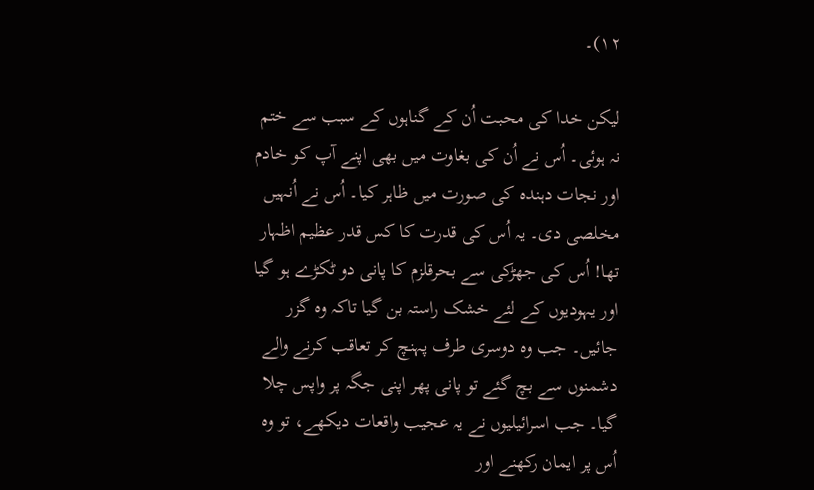۱۲)۔

لیکن خدا کی محبت اُن کے گناہوں کے سبب سے ختم نہ ہوئی۔ اُس نے اُن کی بغاوت میں بھی اپنے آپ کو خادم اور نجات دہندہ کی صورت میں ظاہر کیا۔ اُس نے اُنہیں مخلصی دی۔ یہ اُس کی قدرت کا کس قدر عظیم اظہار تھا! اُس کی جھڑکی سے بحرقلزم کا پانی دو ٹکڑے ہو گیا اور یہودیوں کے لئے خشک راستہ بن گیا تاکہ وہ گزر جائیں۔ جب وہ دوسری طرف پہنچ کر تعاقب کرنے والے دشمنوں سے بچ گئے تو پانی پھر اپنی جگہ پر واپس چلا گیا۔ جب اسرائیلیوں نے یہ عجیب واقعات دیکھے، تو وہ اُس پر ایمان رکھنے اور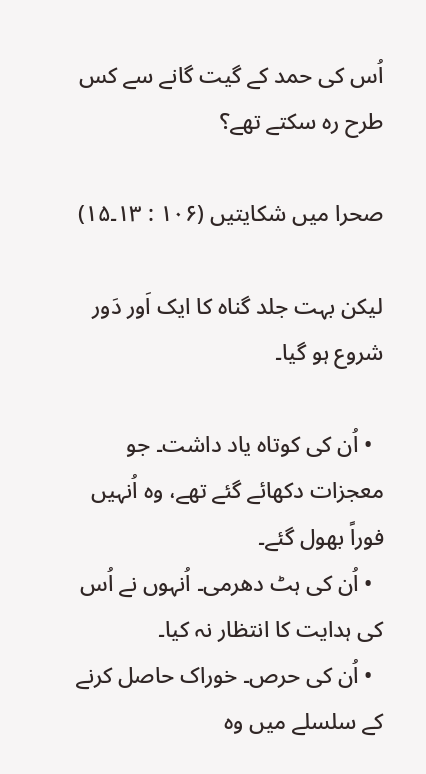اُس کی حمد کے گیت گانے سے کس طرح رہ سکتے تھے؟

صحرا میں شکایتیں (۱۰۶ : ۱۳۔۱۵)

لیکن بہت جلد گناہ کا ایک اَور دَور شروع ہو گیا۔

  • اُن کی کوتاہ یاد داشت۔ جو معجزات دکھائے گئے تھے، وہ اُنہیں فوراً بھول گئے۔
  • اُن کی ہٹ دھرمی۔ اُنہوں نے اُس کی ہدایت کا انتظار نہ کیا۔
  • اُن کی حرص۔ خوراک حاصل کرنے کے سلسلے میں وہ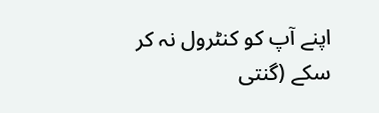اپنے آپ کو کنٹرول نہ کر سکے (گنتی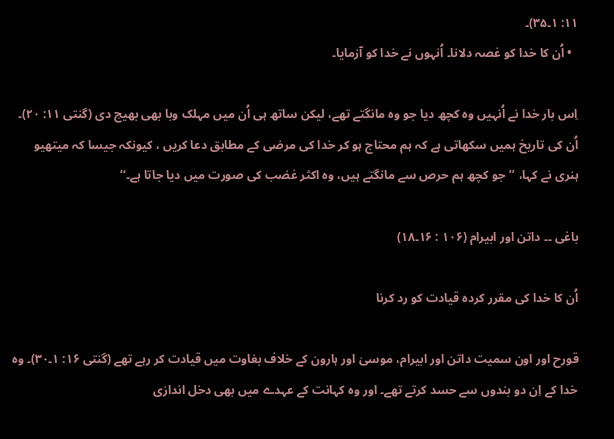۱۱: ۱۔۳۵)۔
  • اُن کا خدا کو غصہ دلانا۔ اُنہوں نے خدا کو آزمایا۔

اِس بار خدا نے اُنہیں وہ کچھ دیا جو وہ مانگتے تھے، لیکن ساتھ ہی اُن میں مہلک وبا بھی بھیج دی (گنتی ۱۱: ۲۰)۔ اُن کی تاریخ ہمیں سکھاتی ہے کہ ہم محتاج ہو کر خدا کی مرضی کے مطابق دعا کریں ، کیونکہ جیسا کہ میتھیو ہنری نے کہا، ’’جو کچھ ہم حرص سے مانگتے ہیں، وہ اکثر غضب کی صورت میں دیا جاتا ہے۔‘‘

باغی ۔۔ داتن اور ابیرام (۱۰۶ : ۱۶۔۱۸)

اُن کا خدا کی مقرر کردہ قیادت کو رد کرنا

قورح اور اون سمیت داتن اور ابیرام، موسیٰ اور ہارون کے خلاف بغاوت میں قیادت کر رہے تھے (گنتی ۱۶: ۱۔۳۰)۔ وہ خدا کے اِن دو بندوں سے حسد کرتے تھے۔ اور وہ کہانت کے عہدے میں بھی دخل اندازی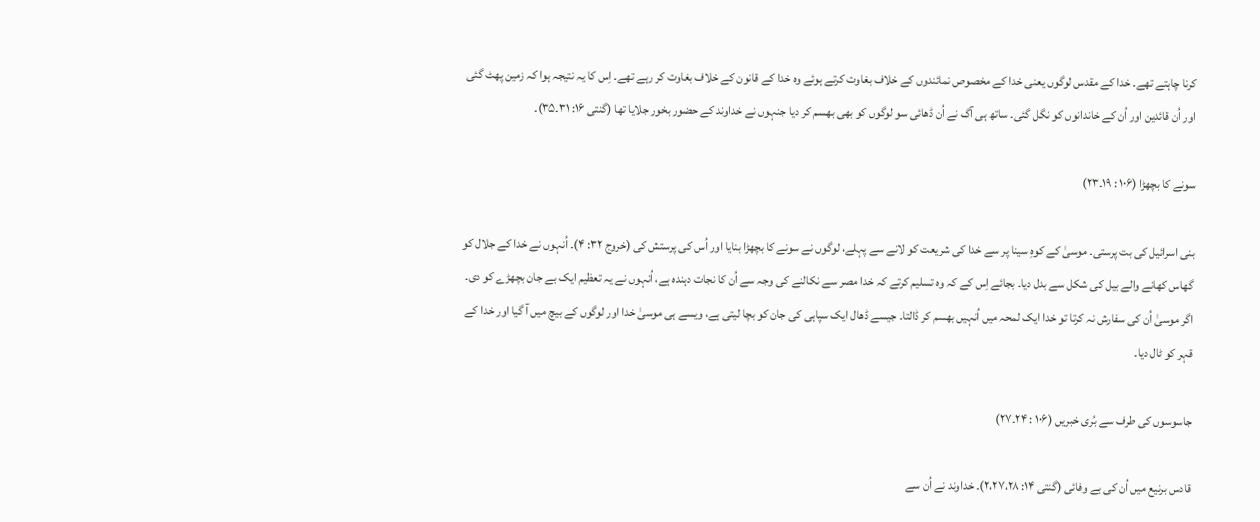کرنا چاہتے تھے۔ خدا کے مقدس لوگوں یعنی خدا کے مخصوص نمائندوں کے خلاف بغاوت کرتے ہوئے وہ خدا کے قانون کے خلاف بغاوت کر رہے تھے۔ اِس کا یہ نتیجہ ہوا کہ زمین پھٹ گئی اور اُن قائدین اور اُن کے خاندانوں کو نگل گئی۔ ساتھ ہی آگ نے اُن ڈھائی سو لوگوں کو بھی بھسم کر دیا جنہوں نے خداوند کے حضور بخور جلایا تھا (گنتی ۱۶: ۳۱۔۳۵)۔

سونے کا بچھڑا (۱۰۶ : ۱۹۔۲۳)

بنی اسرائیل کی بت پرستی۔ موسیٰ کے کوہِ سینا پر سے خدا کی شریعت کو لانے سے پہلے، لوگوں نے سونے کا بچھڑا بنایا اور اُس کی پرستش کی (خروج ۳۲: ۴)۔ اُنہوں نے خدا کے جلال کو گھاس کھانے والے بیل کی شکل سے بدل دیا۔ بجائے اِس کے کہ وہ تسلیم کرتے کہ خدا مصر سے نکالنے کی وجہ سے اُن کا نجات دہندہ ہے، اُنہوں نے یہ تعظیم ایک بے جان بچھڑے کو دی۔ اگر موسیٰ اُن کی سفارش نہ کرتا تو خدا ایک لمحہ میں اُنہیں بھسم کر ڈالتا۔ جیسے ڈھال ایک سپاہی کی جان کو بچا لیتی ہے، ویسے ہی موسیٰ خدا اور لوگوں کے بیچ میں آ گیا اور خدا کے قہر کو ٹال دیا۔

جاسوسوں کی طرف سے بُری خبریں (۱۰۶ : ۲۴۔۲۷)

قادس برنیع میں اُن کی بے وفائی (گنتی ۱۴: ۲،۲۷،۲۸)۔ خداوند نے اُن سے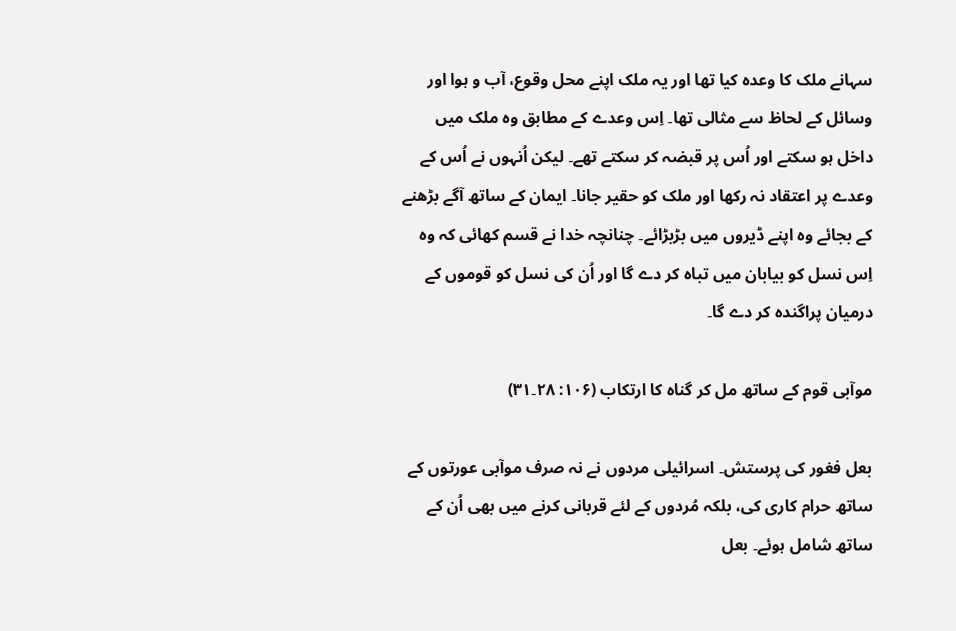سہانے ملک کا وعدہ کیا تھا اور یہ ملک اپنے محل وقوع، آب و ہوا اور وسائل کے لحاظ سے مثالی تھا۔ اِس وعدے کے مطابق وہ ملک میں داخل ہو سکتے اور اُس پر قبضہ کر سکتے تھے۔ لیکن اُنہوں نے اُس کے وعدے پر اعتقاد نہ رکھا اور ملک کو حقیر جانا۔ ایمان کے ساتھ آگے بڑھنے کے بجائے وہ اپنے ڈیروں میں بڑبڑائے۔ چنانچہ خدا نے قسم کھائی کہ وہ اِس نسل کو بیابان میں تباہ کر دے گا اور اُن کی نسل کو قوموں کے درمیان پراگندہ کر دے گا۔

موآبی قوم کے ساتھ مل کر گناہ کا ارتکاب (۱۰۶: ۲۸۔۳۱)

بعل فغور کی پرستش۔ اسرائیلی مردوں نے نہ صرف موآبی عورتوں کے ساتھ حرام کاری کی، بلکہ مُردوں کے لئے قربانی کرنے میں بھی اُن کے ساتھ شامل ہوئے۔ بعل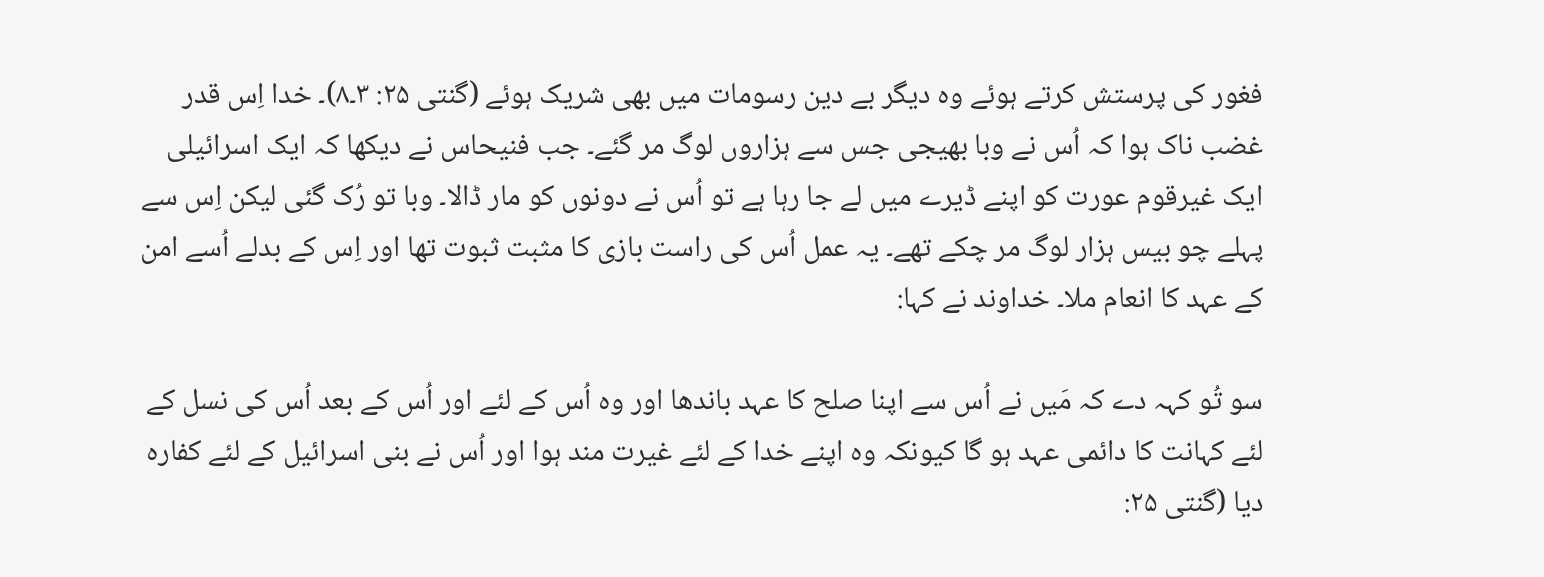فغور کی پرستش کرتے ہوئے وہ دیگر بے دین رسومات میں بھی شریک ہوئے (گنتی ۲۵: ۳۔۸)۔ خدا اِس قدر غضب ناک ہوا کہ اُس نے وبا بھیجی جس سے ہزاروں لوگ مر گئے۔ جب فنیحاس نے دیکھا کہ ایک اسرائیلی ایک غیرقوم عورت کو اپنے ڈیرے میں لے جا رہا ہے تو اُس نے دونوں کو مار ڈالا۔ وبا تو رُک گئی لیکن اِس سے پہلے چو بیس ہزار لوگ مر چکے تھے۔ یہ عمل اُس کی راست بازی کا مثبت ثبوت تھا اور اِس کے بدلے اُسے امن کے عہد کا انعام ملا۔ خداوند نے کہا:

سو تُو کہہ دے کہ مَیں نے اُس سے اپنا صلح کا عہد باندھا اور وہ اُس کے لئے اور اُس کے بعد اُس کی نسل کے لئے کہانت کا دائمی عہد ہو گا کیونکہ وہ اپنے خدا کے لئے غیرت مند ہوا اور اُس نے بنی اسرائیل کے لئے کفارہ دیا (گنتی ۲۵: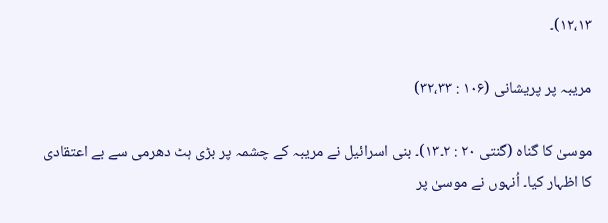۱۲،۱۳)۔

مریبہ پر پریشانی (۱۰۶ : ۳۲،۳۳)

موسیٰ کا گناہ (گنتی ۲۰ : ۲۔۱۳)۔ بنی اسرائیل نے مریبہ کے چشمہ پر بڑی ہٹ دھرمی سے بے اعتقادی کا اظہار کیا۔ اُنہوں نے موسیٰ پر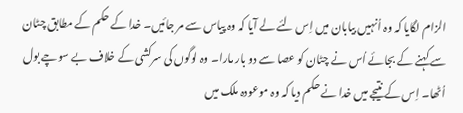الزام لگایا کہ وہ اُنہیں بیابان میں اِس لئے لے آیا کہ وہ پیاس سے مر جائیں۔ خدا کے حکم کے مطابق چٹان سے کہنے کے بجائے اُس نے چٹان کو عصا سے دو بار مارا۔ وہ لوگوں کی سرکشی کے خلاف بے سوچے بول اُٹھا۔ اِس کے نتیجے میں خدا نے حکم دیا کہ وہ موعودہ ملک میں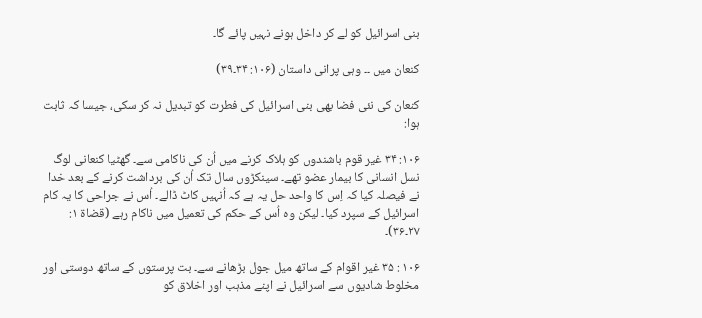بنی اسرائیل کو لے کر داخل ہونے نہیں پائے گا۔

کنعان میں ۔۔ وہی پرانی داستان (۱۰۶: ۳۴۔۳۹)

کنعان کی نئی فضا بھی بنی اسرائیل کی فطرت کو تبدیل نہ کر سکی، جیسا کہ ثابت ہوا:

۱۰۶: ۳۴ غیر قوم باشندوں کو ہلاک کرنے میں اُن کی ناکامی سے۔ گھٹیا کنعانی لوگ نسل انسانی کا بیمار عضو تھے۔ سینکڑوں سال تک اُن کی برداشت کرنے کے بعد خدا نے فیصلہ کیا کہ اِس کا واحد حل یہ ہے کہ اُنہیں کاٹ ڈالے۔ اُس نے جراحی کا یہ کام اسرائیل کے سپرد کیا۔ لیکن وہ اُس کے حکم کی تعمیل میں ناکام رہے (قضاۃ ۱: ۲۷۔۳۶)۔

۱۰۶ : ۳۵ غیر اقوام کے ساتھ میل جول بڑھانے سے۔ بت پرستوں کے ساتھ دوستی اور مخلوط شادیوں سے اسرائیل نے اپنے مذہب اور اخلاق کو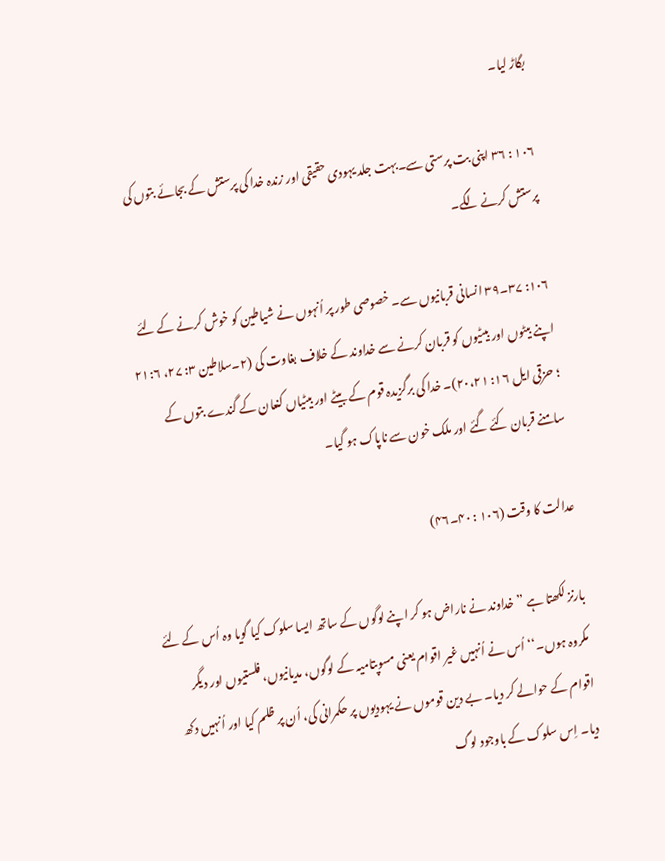بگاڑ لیا۔

۱۰۶ : ۳۶ اپنی بت پرستی سے۔بہت جلد یہودی حقیقی اور زندہ خدا کی پرستش کے بجائے بتوں کی پرستش کرنے لگے۔

۱۰۶: ۳۷۔۳۹ انسانی قربانیوں سے۔ خصوصی طور پر اُنہوں نے شیاطین کو خوش کرنے کے لئے اپنے بیٹوں اور بیٹیوں کو قربان کرنے سے خداوند کے خلاف بغاوت کی (۲۔سلاطین ۳: ۲۷، ۲۱:۶ ؛ حزقی ایل ۱۶: ۲۰،۲۱)۔ خدا کی برگزیدہ قوم کے بیٹے اور بیٹیاں کنعان کے گندے بتوں کے سامنے قربان کئے گئے اور ملک خون سے ناپاک ہو گیا۔

عدالت کا وقت (۱۰۶ : ۴۰۔۴۶)

بارنز لکھتا ہے ’’خداوند نے ناراض ہو کر اپنے لوگوں کے ساتھ ایسا سلوک کیا گویا وہ اُس کے لئے مکروہ ہوں۔‘‘ اُس نے اُنہیں غیر اقوام یعنی مسوپتامیہ کے لوگوں، مدیانیوں، فلستیوں اور دیگر اقوام کے حوالے کر دیا۔ بے دین قوموں نے یہودیوں پر حکمرانی کی، اُن پر ظلم کیا اور اُنہیں دکھ دیا۔ اِس سلوک کے باوجود لوگ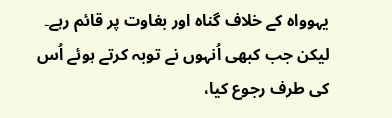یہوواہ کے خلاف گناہ اور بغاوت پر قائم رہے۔ لیکن جب کبھی اُنہوں نے توبہ کرتے ہوئے اُس کی طرف رجوع کیا،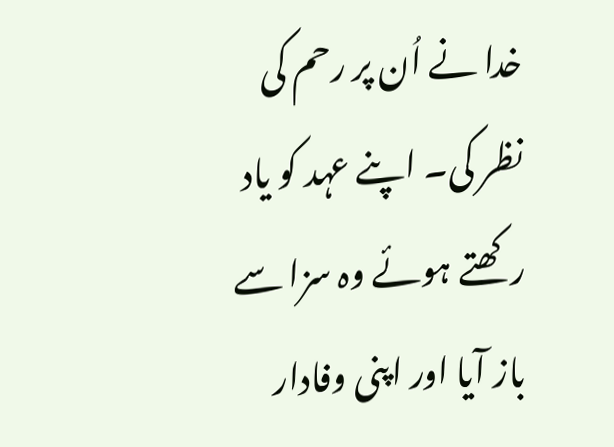خدا نے اُن پر رحم کی نظر کی۔ اپنے عہد کو یاد رکھتے ہوئے وہ سزا سے باز آیا اور اپنی وفادار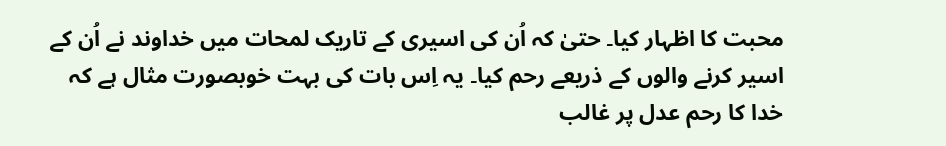محبت کا اظہار کیا۔ حتیٰ کہ اُن کی اسیری کے تاریک لمحات میں خداوند نے اُن کے اسیر کرنے والوں کے ذریعے رحم کیا۔ یہ اِس بات کی بہت خوبصورت مثال ہے کہ خدا کا رحم عدل پر غالب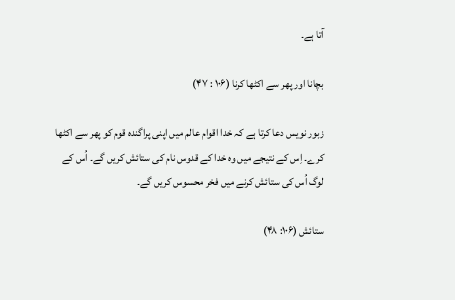آتا ہے۔

بچانا اور پھر سے اکٹھا کرنا (۱۰۶ : ۴۷)

زبور نویس دعا کرتا ہے کہ خدا اقوام عالم میں اپنی پراگندہ قوم کو پھر سے اکٹھا کرے۔ اِس کے نتیجے میں وہ خدا کے قدوس نام کی ستائش کریں گے۔ اُس کے لوگ اُس کی ستائش کرنے میں فخر محسوس کریں گے۔

ستائش (۱۰۶: ۴۸)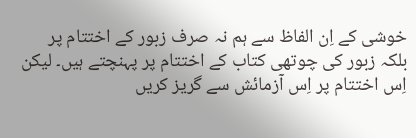خوشی کے اِن الفاظ سے ہم نہ صرف زبور کے اختتام پر بلکہ زبور کی چوتھی کتاب کے اختتام پر پہنچتے ہیں۔ لیکن اِس اختتام پر اِس آزمائش سے گریز کریں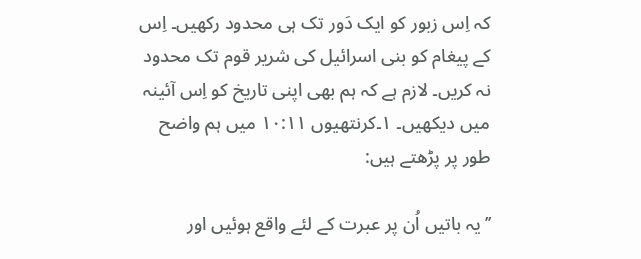کہ اِس زبور کو ایک دَور تک ہی محدود رکھیں۔ اِس کے پیغام کو بنی اسرائیل کی شریر قوم تک محدود نہ کریں۔ لازم ہے کہ ہم بھی اپنی تاریخ کو اِس آئینہ میں دیکھیں۔ ۱۔کرنتھیوں ۱۰:۱۱ میں ہم واضح طور پر پڑھتے ہیں:

’’یہ باتیں اُن پر عبرت کے لئے واقع ہوئیں اور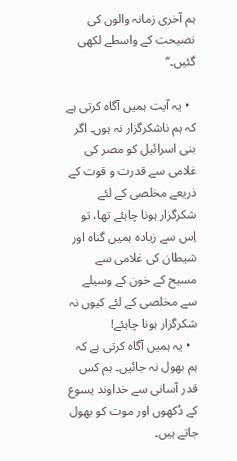ہم آخری زمانہ والوں کی نصیحت کے واسطے لکھی گئیں۔‘‘

  • یہ آیت ہمیں آگاہ کرتی ہے کہ ہم ناشکرگزار نہ ہوں۔ اگر بنی اسرائیل کو مصر کی غلامی سے قدرت و قوت کے ذریعے مخلصی کے لئے شکرگزار ہونا چاہئے تھا، تو اِس سے زیادہ ہمیں گناہ اور شیطان کی غلامی سے مسیح کے خون کے وسیلے سے مخلصی کے لئے کیوں نہ شکرگزار ہونا چاہئے!
  • یہ ہمیں آگاہ کرتی ہے کہ ہم بھول نہ جائیں۔ ہم کس قدر آسانی سے خداوند یسوع کے دُکھوں اور موت کو بھول جاتے ہیں۔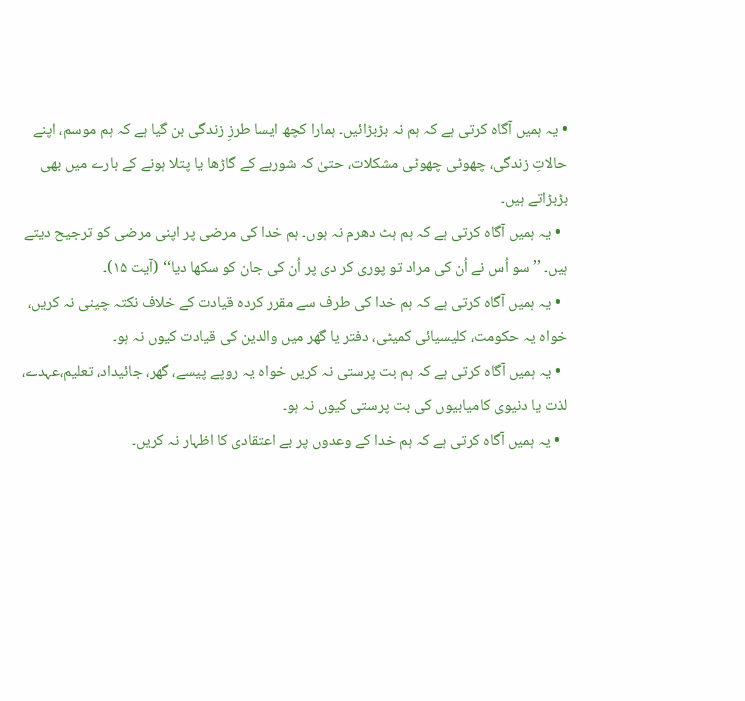• یہ ہمیں آگاہ کرتی ہے کہ ہم نہ بڑبڑائیں۔ ہمارا کچھ ایسا طرزِ زندگی بن گیا ہے کہ ہم موسم، اپنے حالاتِ زندگی، چھوٹی چھوٹی مشکلات، حتیٰ کہ شوربے کے گاڑھا یا پتلا ہونے کے بارے میں بھی بڑبڑاتے ہیں۔
  • یہ ہمیں آگاہ کرتی ہے کہ ہم ہٹ دھرم نہ ہوں۔ ہم خدا کی مرضی پر اپنی مرضی کو ترجیح دیتے ہیں۔ ’’سو اُس نے اُن کی مراد تو پوری کر دی پر اُن کی جان کو سکھا دیا‘‘ (آیت ۱۵)۔
  • یہ ہمیں آگاہ کرتی ہے کہ ہم خدا کی طرف سے مقرر کردہ قیادت کے خلاف نکتہ چینی نہ کریں، خواہ یہ حکومت، کلیسیائی کمیٹی، دفتر یا گھر میں والدین کی قیادت کیوں نہ ہو۔
  • یہ ہمیں آگاہ کرتی ہے کہ ہم بت پرستی نہ کریں خواہ یہ روپے پیسے، گھر، جائیداد، تعلیم،عہدے، لذت یا دنیوی کامیابیوں کی بت پرستی کیوں نہ ہو۔
  • یہ ہمیں آگاہ کرتی ہے کہ ہم خدا کے وعدوں پر بے اعتقادی کا اظہار نہ کریں۔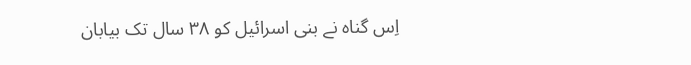اِس گناہ نے بنی اسرائیل کو ۳۸ سال تک بیابان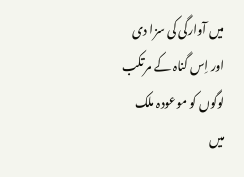میں آوارگی کی سزا دی اور اِس گناہ کے مرتکب لوگوں کو موعودہ ملک میں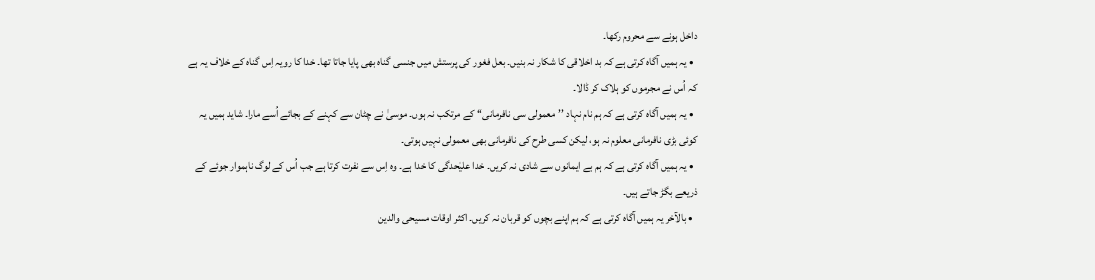داخل ہونے سے محروم رکھا۔
  • یہ ہمیں آگاہ کرتی ہے کہ بد اخلاقی کا شکار نہ بنیں۔ بعل فغور کی پرستش میں جنسی گناہ بھی پایا جاتا تھا۔ خدا کا رویہ اِس گناہ کے خلاف یہ ہے کہ اُس نے مجرموں کو ہلاک کر ڈالا۔
  • یہ ہمیں آگاہ کرتی ہے کہ ہم نام نہاد ’’معمولی سی نافرمانی‘‘ کے مرتکب نہ ہوں۔ موسیٰ نے چٹان سے کہنے کے بجائے اُسے مارا۔ شاید ہمیں یہ کوئی بڑی نافرمانی معلوم نہ ہو، لیکن کسی طرح کی نافرمانی بھی معمولی نہیں ہوتی۔
  • یہ ہمیں آگاہ کرتی ہے کہ ہم بے ایمانوں سے شادی نہ کریں۔ خدا علیٰحدگی کا خدا ہے۔ وہ اِس سے نفرت کرتا ہے جب اُس کے لوگ ناہموار جوئے کے ذریعے بگڑ جاتے ہیں۔
  • بالآخر یہ ہمیں آگاہ کرتی ہے کہ ہم اپنے بچوں کو قربان نہ کریں۔ اکثر اوقات مسیحی والدین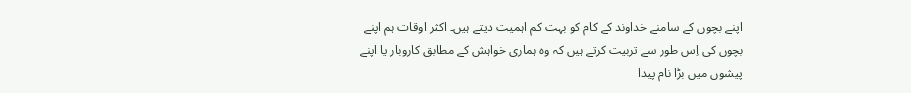اپنے بچوں کے سامنے خداوند کے کام کو بہت کم اہمیت دیتے ہیں۔ اکثر اوقات ہم اپنے بچوں کی اِس طور سے تربیت کرتے ہیں کہ وہ ہماری خواہش کے مطابق کاروبار یا اپنے پیشوں میں بڑا نام پیدا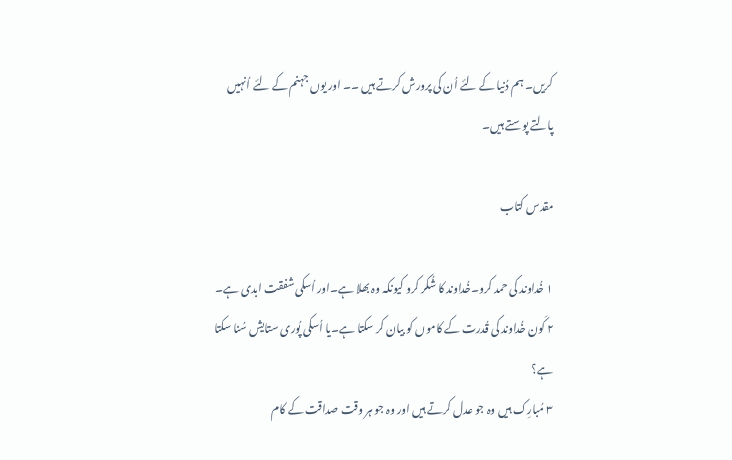کریں۔ ہم دُنیا کے لئے اُن کی پرورش کرتے ہیں ۔۔ اور یوں جہنم کے لئے اُنہیں پالتے پوستے ہیں۔

مقدس کتاب

۱ خُداوند کی حمد کرو۔خُداوند کا شُکر کرو کیونکہ وہ بھلا ہے۔اور اُسکی شفقت ابدی ہے۔
۲ کَون خُداوند کی قُدرت کے کاموں کو بیان کر سکتا ہے۔یا اُسکی پُوری ستایش سُنا سکتا ہے؟
۳ مُبارِک ہیں وہ جو عدل کرتے ہیں اور وہ جو ہر وقت صداقت کے کام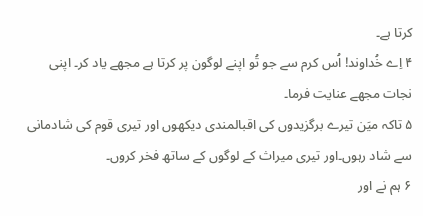کرتا ہے۔
۴ اِے خُداوند! اُس کرم سے جو تُو اپنے لوگون پر کرتا ہے مجھے یاد کر۔ اپنی نجات مجھے عنایت فرما۔
۵ تاکہ میَن تیرے برگزیدوں کی اقبالمندی دیکھوں اور تیری قوم کی شادمانی سے شاد رہوں۔اور تیری میراث کے لوگوں کے ساتھ فخر کروں۔
۶ ہم نے اور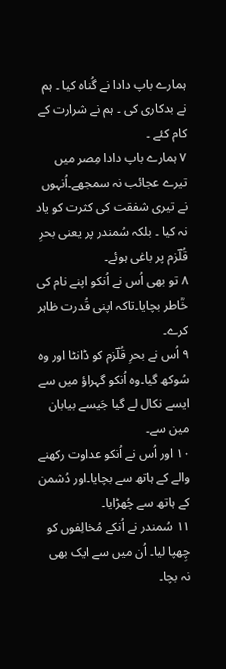ہمارے باپ دادا نے گُناہ کیا ۔ ہم نے بدکاری کی ۔ ہم نے شرارت کے کام کئے ۔
۷ ہمارے باپ دادا مِصر میں تیرے عجائب نہ سمجھے۔اُنہوں نے تیری شفقت کی کثرت کو یاد نہ کیا ۔ بلکہ سُمندر پر یعنی بحرِ قُلؔزم پر باغی ہوئے۔
۸ تو بھی اُس نے اُنکو اپنے نام کی خؒاطر بچایا۔تاکہ اپنی قُدرت ظاہر کرے۔
۹ اُس نے بحرِ قُلؔزم کو ڈانٹا اور وہ سُوکھ گیا۔وہ اُنکو گہراؤ میں سے ایسے نکال لے گیا جَیسے بیابان مین سے۔
۱۰ اور اُس نے اُنکو عداوت رکھنے والے کے ہاتھ سے بچایا۔اور دُشمن کے ہاتھ سے چُھڑایا۔
۱۱ سُمندر نے اُنکے مُخالِفوں کو چِھپا لیا۔ اُن میں سے ایک بھی نہ بچا۔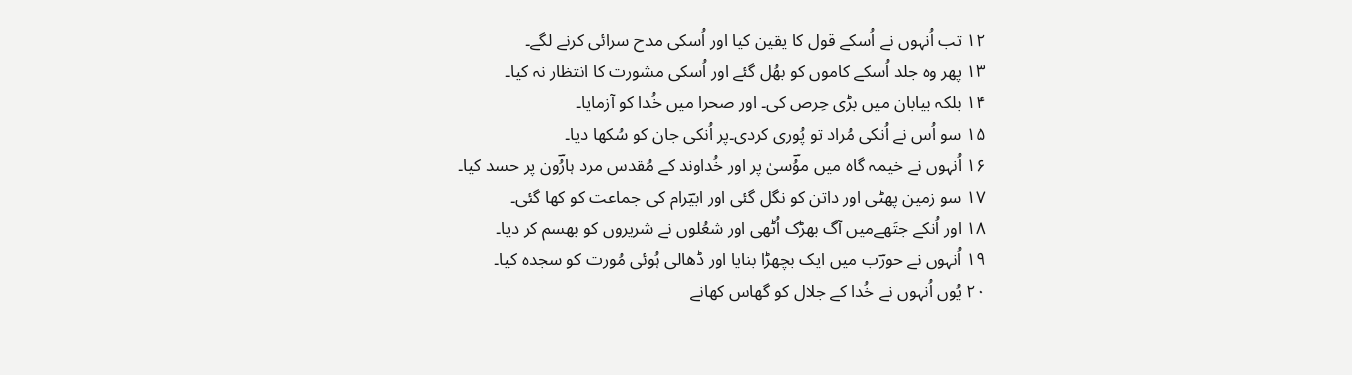۱۲ تب اُنہوں نے اُسکے قول کا یقین کیا اور اُسکی مدح سرائی کرنے لگے۔
۱۳ پھر وہ جلد اُسکے کاموں کو بھُل گئے اور اُسکی مشورت کا انتظار نہ کیا۔
۱۴ بلکہ بیابان میں بڑی حِرص کی۔ اور صحرا میں خُدا کو آزمایا۔
۱۵ سو اُس نے اُنکی مُراد تو پُوری کردی۔پر اُنکی جان کو سُکھا دیا۔
۱۶ اُنہوں نے خیمہ گاہ میں موُؔسیٰ پر اور خُداوند کے مُقدس مرد ہارُؔون پر حسد کیا۔
۱۷ سو زمین پھٹی اور داتن کو نگل گئی اور ابیؔرام کی جماعت کو کھا گئی۔
۱۸ اور اُنکے جتَھےمیں آگ بھڑک اُٹھی اور شعُلوں نے شریروں کو بھسم کر دیا۔
۱۹ اُنہوں نے حورؔب میں ایک بچھڑا بنایا اور ڈھالی ہُوئی مُورت کو سجدہ کیا۔
۲۰ یُوں اُنہوں نے خُدا کے جلال کو گھاس کھانے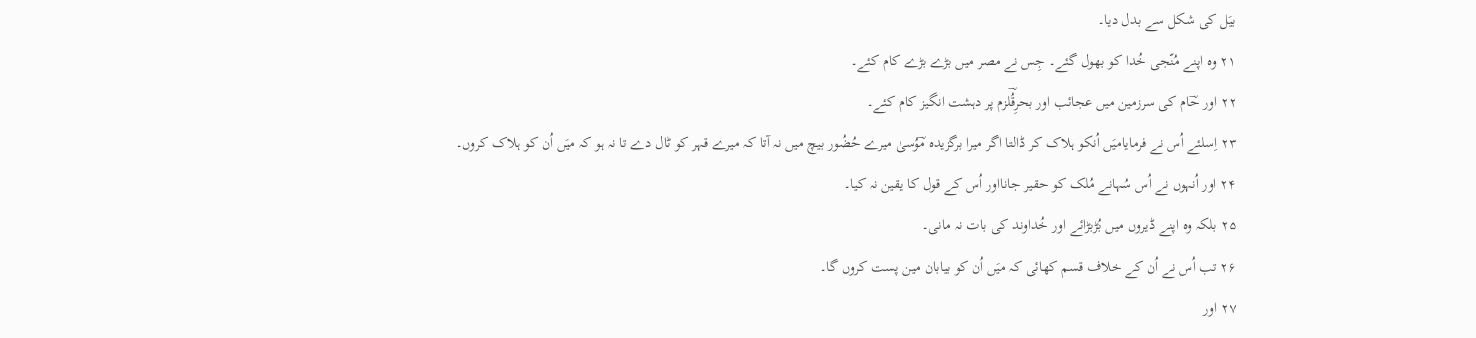بیَل کی شکل سے بدل دیا۔
۲۱ وہ اپنے مُنّجی خُدا کو بھول گئے۔ جِس نے مصر میں بڑے بڑے کام کئے۔
۲۲ اور حؔام کی سرزمین میں عجائب اور بحرِقُؔلزم پر دہشت انگیز کام کئے۔
۲۳ اِسلئے اُس نے فرمایامیَں اُنکو ہلاک کر ڈالتا اگر میرا برگزیدہ مؔوُسیٰ میرے حُضُور بیچ میں نہ آتا کہ میرے قہر کو ٹال دے تا نہ ہو کہ میَں اُن کو ہلاک کروں۔
۲۴ اور اُنہوں نے اُس سُہانے مُلک کو حقیر جانااور اُس کے قول کا یقین نہ کیا۔
۲۵ بلکہ وہ اپنے ڈیروں میں بُڑبڑائے اور خُداوند کی بات نہ مانی۔
۲۶ تب اُس نے اُن کے خلاف قسم کھائی کہ میَں اُن کو بیابان مین پست کروں گا۔
۲۷ اور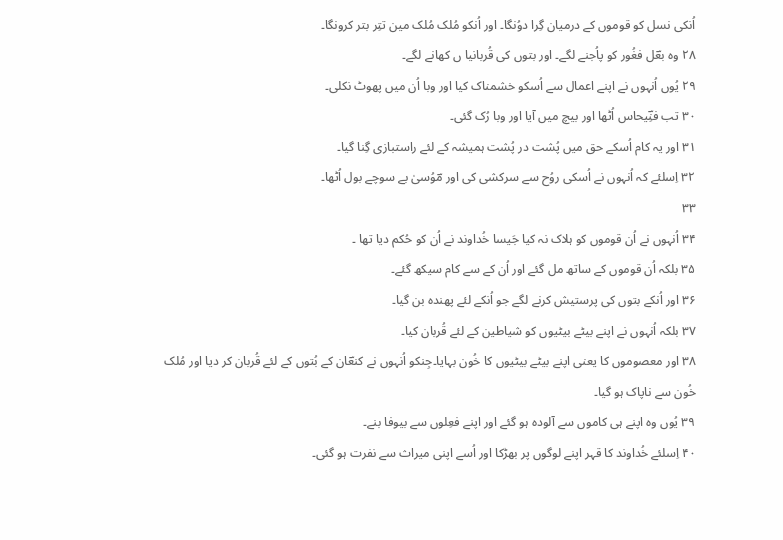اُنکی نسل کو قوموں کے درمیان گِرا دوُنگا۔ اور اُنکو مُلک مُلک مین تتِر بتر کرونگا۔
۲۸ وہ بعؔل فغُور کو پاُجنے لگے۔ اور بتوں کی قُربانیا ں کھانے لگے۔
۲۹ یُوں اُنہوں نے اپنے اعمال سے اُسکو خشمناک کیا اور وبا اُن میں پھوٹ نکلی۔
۳۰ تب فنِؔیحاس اُٹھا اور بیچ میں آیا اور وبا رُک گئی۔
۳۱ اور یہ کام اُسکے حق میں پُشت در پُشت ہمیشہ کے لئے راستبازی گِنا گیا۔
۳۲ اِسلئے کہ اُنہوں نے اُسکی روُح سے سرکشی کی اور مؔوُسیٰ بے سوچے بول اُٹھا۔
۳۳
۳۴ اُنہوں نے اُن قوموں کو ہلاک نہ کیا جَیسا خُداوند نے اُن کو حُکم دیا تھا ۔
۳۵ بلکہ اُن قوموں کے ساتھ مل گئے اور اُن کے سے کام سیکھ گئے۔
۳۶ اور اُنکے بتوں کی پرستیش کرنے لگے جو اُنکے لئے پھندہ بن گیا۔
۳۷ بلکہ اُنہوں نے اپنے بیٹے بیٹیوں کو شیاطین کے لئے قُربان کیا۔
۳۸ اور معصوموں کا یعنی اپنے بیٹے بیٹیوں کا خُون بہایا۔جِنکو اُنہوں نے کنعؔان کے بُتوں کے لئے قُربان کر دیا اور مُلک خُون سے ناپاک ہو گیا۔
۳۹ یُوں وہ اپنے ہی کاموں سے آلودہ ہو گئے اور اپنے فعِلوں سے بیوفا بنے۔
۴۰ اِسلئے خُداوند کا قہر اپنے لوگوں پر بھڑکا اور اُسے اپنی میراث سے نفرت ہو گئی۔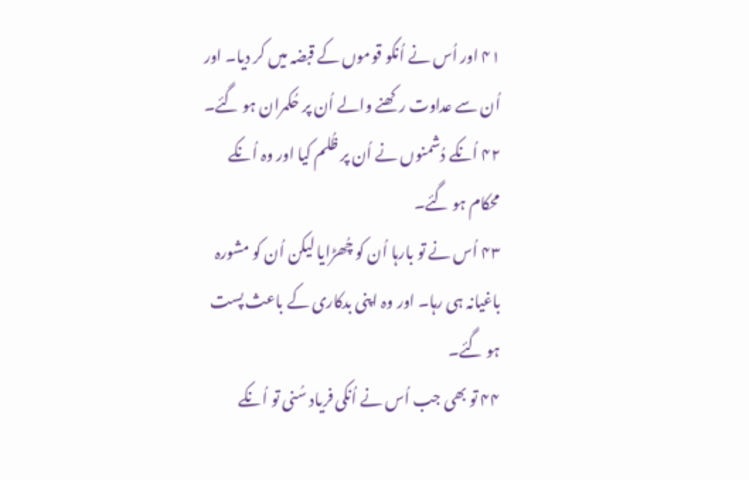۴۱ اور اُس نے اُنکو قوموں کے قبضہ میں کر دیا۔ اور اُن سے عداوت رکھنے والے اُن پر حُکمران ہو گئے۔
۴۲ اُنکے دُشمنوں نے اُن پر ظُلم کیا اور وہ اُنکے محکام ہو گئے۔
۴۳ اُس نے تو بارہا اُن کو چُھڑایا لیکن اُن کو مشورہ باغیانہ ہی رہا۔ اور وہ اپنی بدکاری کے باعث پست ہو گئے۔
۴۴ تو بھی جب اُس نے اُنکی فریاد سُنی تو اُنکے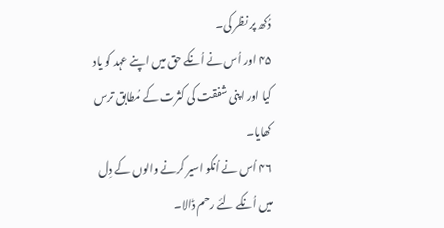دُکھ پر نظر کی۔
۴۵ اور اُس نے اُنکے حق میں اپنے عہد کو یاد کیا اور اپنی شفقت کی کثرت کے مُطابق ترس کھایا۔
۴۶ اُس نے اُنکو اسیر کرنے والوں کے دِل میں اُنکے لئے رحم ڈالا۔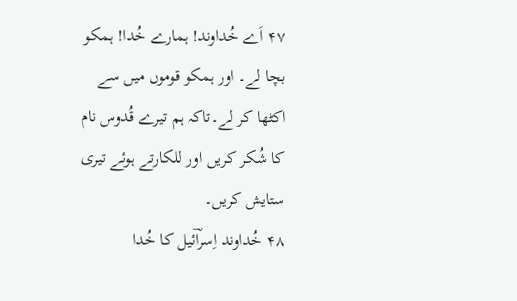۴۷ اَے خُداوند! ہمارے خُدا! ہمکو بچا لے۔ اور ہمکو قوموں میں سے اکٹھا کر لے۔تاکہ ہم تیرے قُدوس نام کا شُکر کریں اور للکارتے ہوئے تیری ستایش کریں۔
۴۸ خُداوند اِسراؔئیل کا خُدا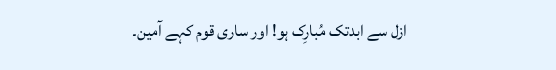ازل سے ابدتک مُبارِک ہو! اور ساری قوم کہے آمین۔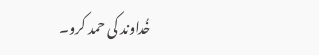خُداوند کی حمد کرو۔